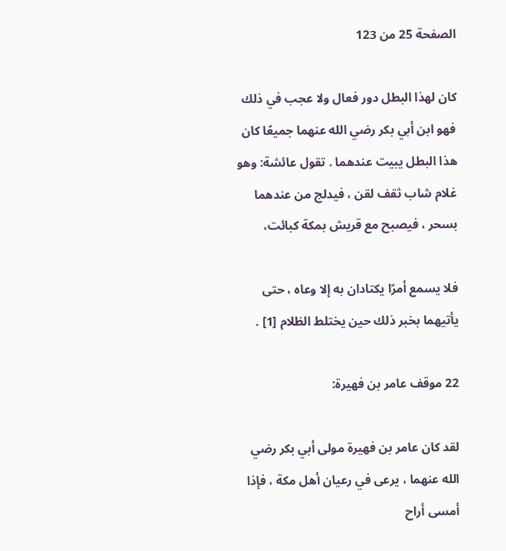الصفحة 25 من 123

كان لهذا البطل دور فعال ولا عجب في ذلك فهو ابن أبي بكر رضي الله عنهما جميعًا كان هذا البطل يبيت عندهما . تقول عائشة: وهو غلام شاب ثقف لقن ، فيدلج من عندهما بسحر ، فيصبح مع قريش بمكة كبائت،

فلا يسمع أمرًا يكتادان به إلا وعاه ، حتى يأتيهما بخبر ذلك حين يختلط الظلام [1] .

22 موقف عامر بن فهيرة:

لقد كان عامر بن فهيرة مولى أبي بكر رضي الله عنهما ، يرعى في رعيان أهل مكة ، فإذا أمسى أراح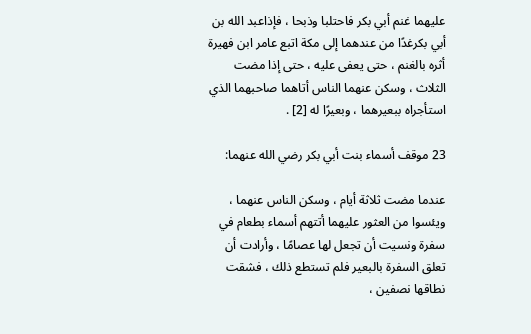عليهما غنم أبي بكر فاحتلبا وذبحا ، فإذاعبد الله بن أبي بكرغدًا من عندهما إلى مكة اتبع عامر ابن فهيرة أثره بالغنم ، حتى يعفى عليه ، حتى إذا مضت الثلاث ، وسكن عنهما الناس أتاهما صاحبهما الذي استأجراه ببعيرهما ، وبعيرًا له [2] .

23 موقف أسماء بنت أبي بكر رضي الله عنهما:

عندما مضت ثلاثة أيام ، وسكن الناس عنهما ، ويئسوا من العثور عليهما أتتهم أسماء بطعام في سفرة ونسيت أن تجعل لها عصامًا ، وأرادت أن تعلق السفرة بالبعير فلم تستطع ذلك ، فشقت نطاقها نصفين ،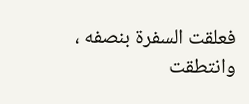فعلقت السفرة بنصفه ، وانتطقت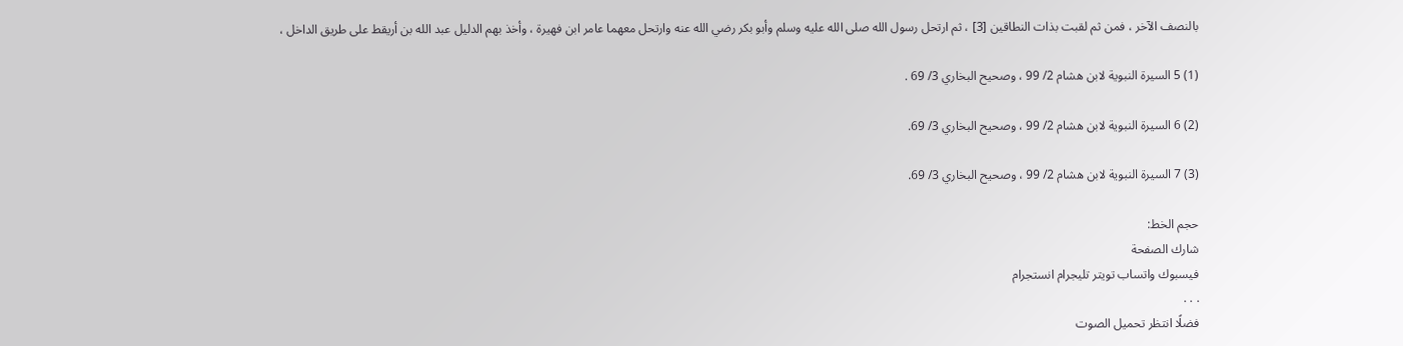بالنصف الآخر ، فمن ثم لقبت بذات النطاقين [3] ، ثم ارتحل رسول الله صلى الله عليه وسلم وأبو بكر رضي الله عنه وارتحل معهما عامر ابن فهيرة ، وأخذ بهم الدليل عبد الله بن أريقط على طريق الداخل ،

(1) 5 السيرة النبوية لابن هشام 2/ 99 ، وصحيح البخاري 3/ 69 .

(2) 6 السيرة النبوية لابن هشام 2/ 99 ، وصحيح البخاري 3/ 69.

(3) 7 السيرة النبوية لابن هشام 2/ 99 ، وصحيح البخاري 3/ 69.

حجم الخط:
شارك الصفحة
فيسبوك واتساب تويتر تليجرام انستجرام
. . .
فضلًا انتظر تحميل الصوت